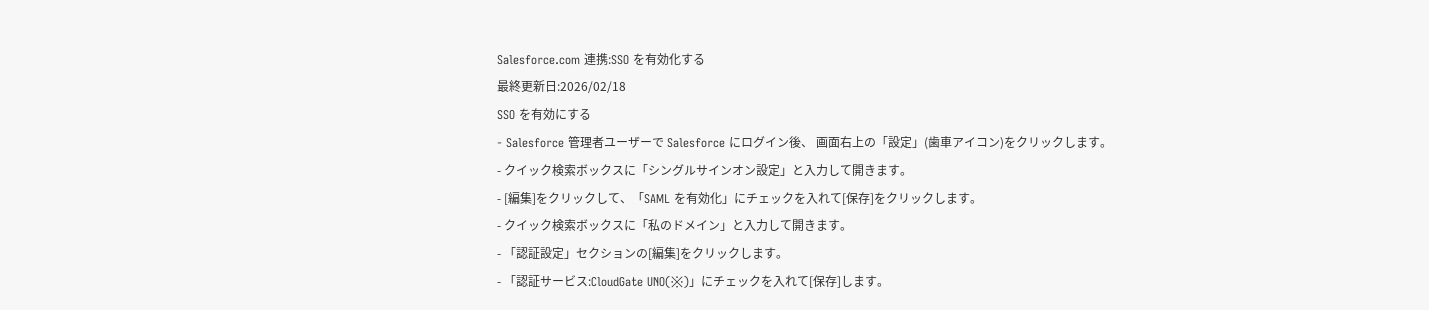Salesforce.com 連携:SSO を有効化する
最終更新日:2026/02/18
SSO を有効にする
- Salesforce 管理者ユーザーで Salesforce にログイン後、 画面右上の「設定」(歯車アイコン)をクリックします。
- クイック検索ボックスに「シングルサインオン設定」と入力して開きます。
- [編集]をクリックして、「SAML を有効化」にチェックを入れて[保存]をクリックします。
- クイック検索ボックスに「私のドメイン」と入力して開きます。
- 「認証設定」セクションの[編集]をクリックします。
- 「認証サービス:CloudGate UNO(※)」にチェックを入れて[保存]します。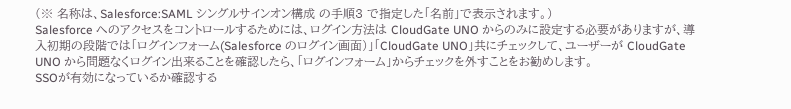(※ 名称は、Salesforce:SAML シングルサインオン構成 の手順3 で指定した「名前」で表示されます。)
Salesforce へのアクセスをコントロールするためには、ログイン方法は CloudGate UNO からのみに設定する必要がありますが、導入初期の段階では「ログインフォーム(Salesforce のログイン画面)」「CloudGate UNO」共にチェックして、ユーザーが CloudGate UNO から問題なくログイン出来ることを確認したら、「ログインフォーム」からチェックを外すことをお勧めします。
SSOが有効になっているか確認する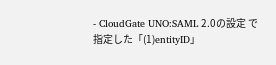- CloudGate UNO:SAML 2.0の設定 で指定した「(1)entityID」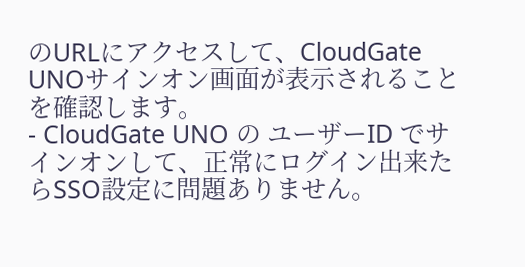のURLにアクセスして、CloudGate UNOサインオン画面が表示されることを確認します。
- CloudGate UNO の ユーザーID でサインオンして、正常にログイン出来たらSSO設定に問題ありません。